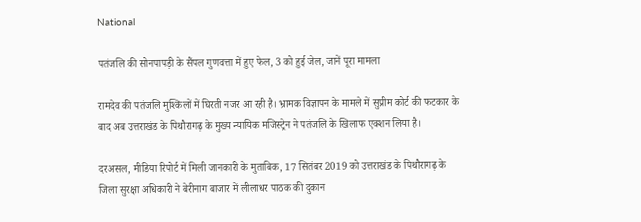National

पतंजलि की सोनपापड़ी के सैंपल गुणवत्ता में हुए फेल, 3 को हुई जेल, जानें पूरा मामला

रामदेव की पतंजलि मुश्किलों में घिरती नजर आ रही है। भ्रामक विज्ञापन के मामले में सुप्रीम कोर्ट की फटकार के बाद अब उत्तराखंड के पिथौरागढ़ के मुख्य न्यायिक मजिस्ट्रेन ने पतंजलि के खिलाफ एक्शन लिया है।

दरअसल, मीडिया रिपोर्ट में मिली जानकारी के मुताबिक, 17 सितंबर 2019 को उत्तराखंड के पिथौरागढ़ के जिला सुरक्षा अधिकारी ने बेरीनाग बाजार में लीलाधर पाठक की दुकान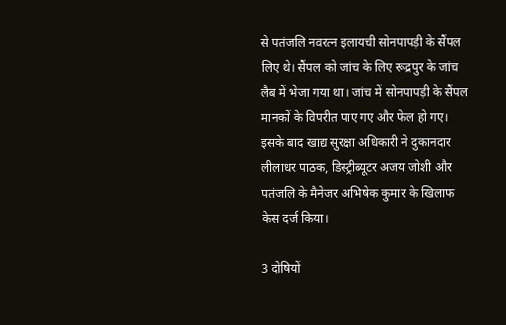से पतंजलि नवरत्न इलायची सोनपापड़ी के सैंपल लिए थे। सैंपल को जांच के लिए रूद्रपुर के जांच लैब में भेजा गया था। जांच में सोनपापड़ी के सैंपल मानकों के विपरीत पाए गए और फेल हो गए। इसके बाद खाद्य सुरक्षा अधिकारी ने दुकानदार लीलाधर पाठक, डिस्ट्रीब्यूटर अजय जोशी और पतंजलि के मैनेजर अभिषेक कुमार के खिलाफ केस दर्ज किया।

3 दोषियों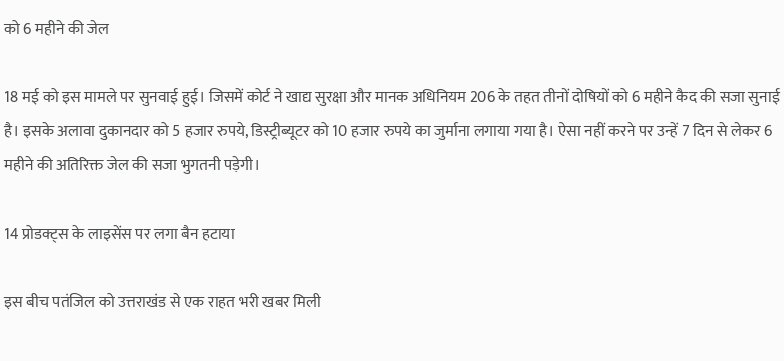को 6 महीने की जेल

18 मई को इस मामले पर सुनवाई हुई। जिसमें कोर्ट ने खाद्य सुरक्षा और मानक अधिनियम 206 के तहत तीनों दोषियों को 6 महीने कैद की सजा सुनाई है। इसके अलावा दुकानदार को 5 हजार रुपये, डिस्ट्रीब्यूटर को 10 हजार रुपये का जुर्माना लगाया गया है। ऐसा नहीं करने पर उन्हें 7 दिन से लेकर 6 महीने की अतिरिक्त जेल की सजा भुगतनी पड़ेगी।

14 प्रोडक्ट्स के लाइसेंस पर लगा बैन हटाया

इस बीच पतंजिल को उत्तराखंड से एक राहत भरी खबर मिली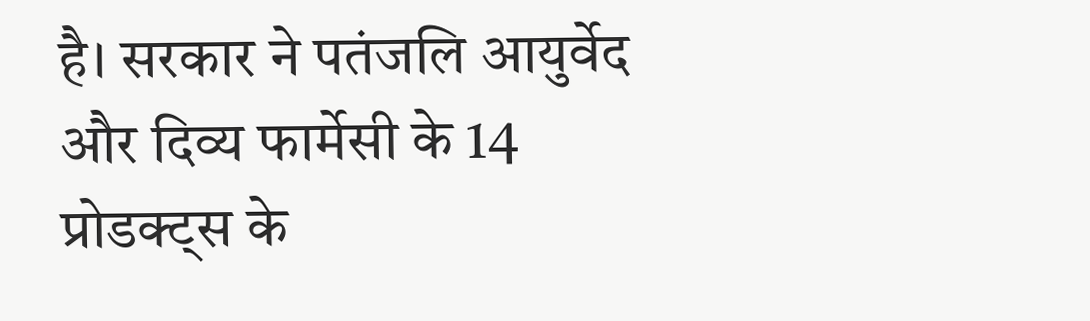है। सरकार ने पतंजलि आयुर्वेद और दिव्य फार्मेसी के 14 प्रोडक्ट्स के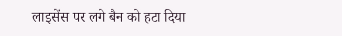लाइसेंस पर लगे बैन को हटा दिया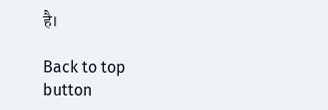है।

Back to top button